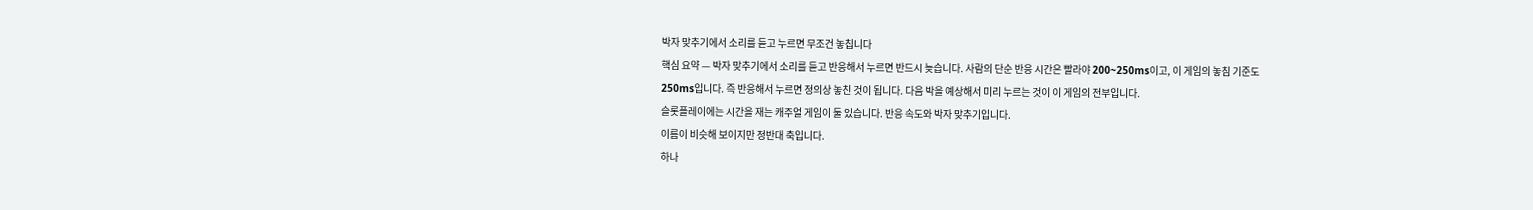박자 맞추기에서 소리를 듣고 누르면 무조건 놓칩니다
핵심 요약 — 박자 맞추기에서 소리를 듣고 반응해서 누르면 반드시 늦습니다. 사람의 단순 반응 시간은 빨라야 200~250ms이고, 이 게임의 놓침 기준도 250ms입니다. 즉 반응해서 누르면 정의상 놓친 것이 됩니다. 다음 박을 예상해서 미리 누르는 것이 이 게임의 전부입니다.
슬롯플레이에는 시간을 재는 캐주얼 게임이 둘 있습니다. 반응 속도와 박자 맞추기입니다.
이름이 비슷해 보이지만 정반대 축입니다.
하나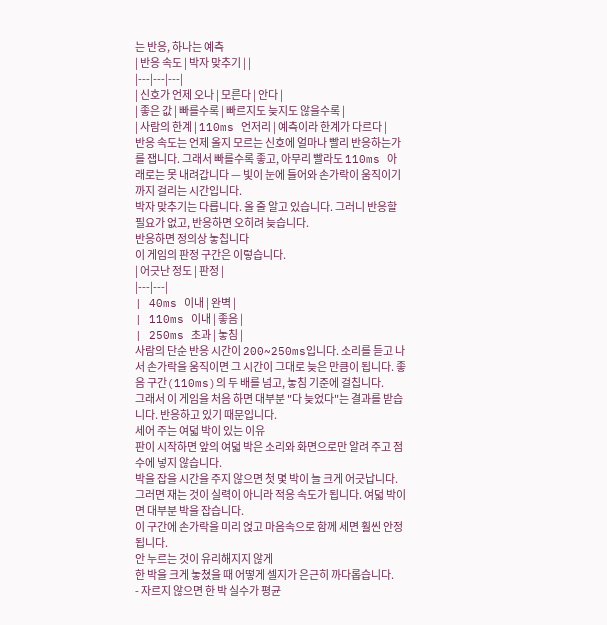는 반응, 하나는 예측
| 반응 속도 | 박자 맞추기 | |
|---|---|---|
| 신호가 언제 오나 | 모른다 | 안다 |
| 좋은 값 | 빠를수록 | 빠르지도 늦지도 않을수록 |
| 사람의 한계 | 110ms 언저리 | 예측이라 한계가 다르다 |
반응 속도는 언제 올지 모르는 신호에 얼마나 빨리 반응하는가를 잽니다. 그래서 빠를수록 좋고, 아무리 빨라도 110ms 아래로는 못 내려갑니다 — 빛이 눈에 들어와 손가락이 움직이기까지 걸리는 시간입니다.
박자 맞추기는 다릅니다. 올 줄 알고 있습니다. 그러니 반응할 필요가 없고, 반응하면 오히려 늦습니다.
반응하면 정의상 놓칩니다
이 게임의 판정 구간은 이렇습니다.
| 어긋난 정도 | 판정 |
|---|---|
| 40ms 이내 | 완벽 |
| 110ms 이내 | 좋음 |
| 250ms 초과 | 놓침 |
사람의 단순 반응 시간이 200~250ms입니다. 소리를 듣고 나서 손가락을 움직이면 그 시간이 그대로 늦은 만큼이 됩니다. 좋음 구간(110ms)의 두 배를 넘고, 놓침 기준에 걸칩니다.
그래서 이 게임을 처음 하면 대부분 "다 늦었다"는 결과를 받습니다. 반응하고 있기 때문입니다.
세어 주는 여덟 박이 있는 이유
판이 시작하면 앞의 여덟 박은 소리와 화면으로만 알려 주고 점수에 넣지 않습니다.
박을 잡을 시간을 주지 않으면 첫 몇 박이 늘 크게 어긋납니다. 그러면 재는 것이 실력이 아니라 적응 속도가 됩니다. 여덟 박이면 대부분 박을 잡습니다.
이 구간에 손가락을 미리 얹고 마음속으로 함께 세면 훨씬 안정됩니다.
안 누르는 것이 유리해지지 않게
한 박을 크게 놓쳤을 때 어떻게 셀지가 은근히 까다롭습니다.
- 자르지 않으면 한 박 실수가 평균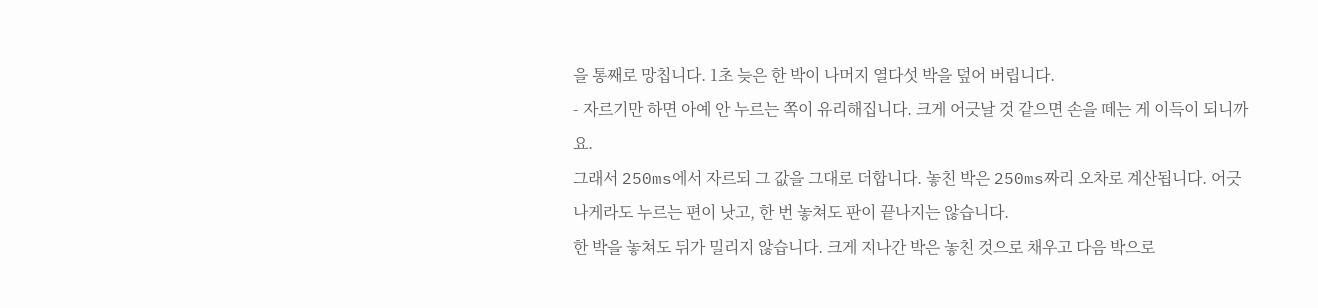을 통째로 망칩니다. 1초 늦은 한 박이 나머지 열다섯 박을 덮어 버립니다.
- 자르기만 하면 아예 안 누르는 쪽이 유리해집니다. 크게 어긋날 것 같으면 손을 떼는 게 이득이 되니까요.
그래서 250ms에서 자르되 그 값을 그대로 더합니다. 놓친 박은 250ms짜리 오차로 계산됩니다. 어긋나게라도 누르는 편이 낫고, 한 번 놓쳐도 판이 끝나지는 않습니다.
한 박을 놓쳐도 뒤가 밀리지 않습니다. 크게 지나간 박은 놓친 것으로 채우고 다음 박으로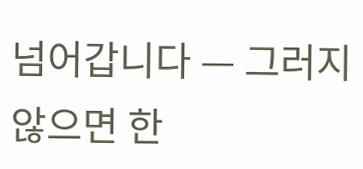넘어갑니다 — 그러지 않으면 한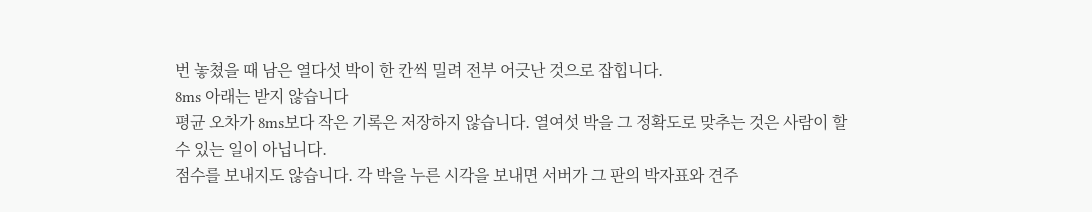번 놓쳤을 때 남은 열다섯 박이 한 칸씩 밀려 전부 어긋난 것으로 잡힙니다.
8ms 아래는 받지 않습니다
평균 오차가 8ms보다 작은 기록은 저장하지 않습니다. 열여섯 박을 그 정확도로 맞추는 것은 사람이 할 수 있는 일이 아닙니다.
점수를 보내지도 않습니다. 각 박을 누른 시각을 보내면 서버가 그 판의 박자표와 견주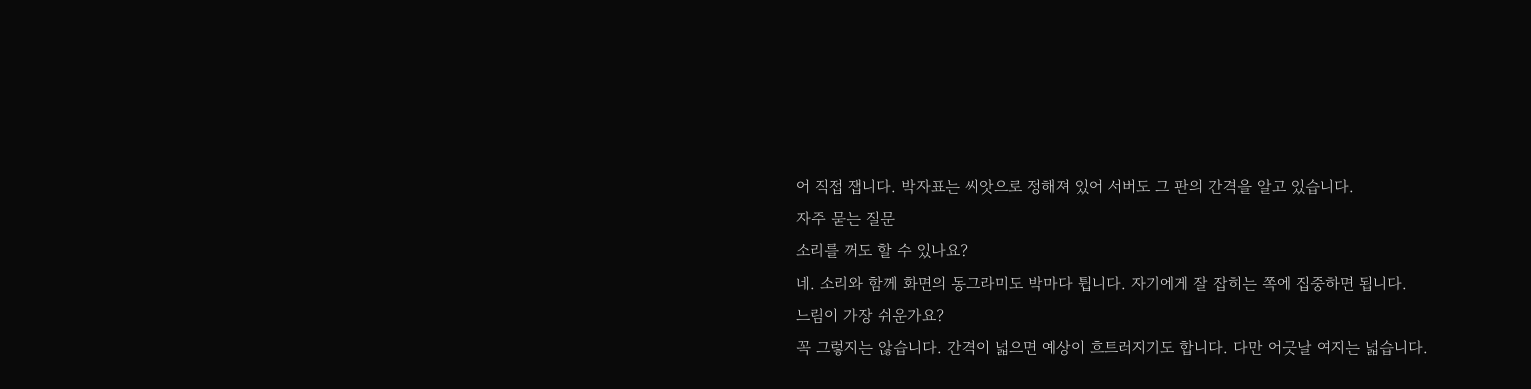어 직접 잽니다. 박자표는 씨앗으로 정해져 있어 서버도 그 판의 간격을 알고 있습니다.
자주 묻는 질문
소리를 꺼도 할 수 있나요?
네. 소리와 함께 화면의 동그라미도 박마다 튑니다. 자기에게 잘 잡히는 쪽에 집중하면 됩니다.
느림이 가장 쉬운가요?
꼭 그렇지는 않습니다. 간격이 넓으면 예상이 흐트러지기도 합니다. 다만 어긋날 여지는 넓습니다.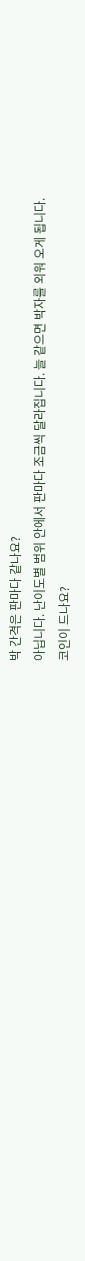박 간격은 판마다 같나요?
아닙니다. 난이도별 범위 안에서 판마다 조금씩 달라집니다. 늘 같으면 박자를 외워 오게 됩니다.
코인이 드나요?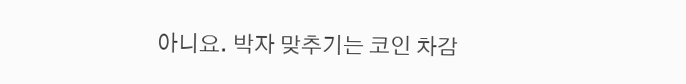아니요. 박자 맞추기는 코인 차감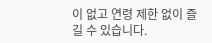이 없고 연령 제한 없이 즐길 수 있습니다.